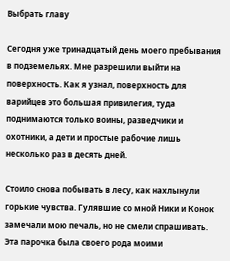Выбрать главу

Сегодня уже тринадцатый день моего пребывания в подземельях. Мне разрешили выйти на поверхность. Как я узнал, поверхность для варийцев это большая привилегия, туда поднимаются только воины, разведчики и охотники, а дети и простые рабочие лишь несколько раз в десять дней.

Стоило снова побывать в лесу, как нахлынули горькие чувства. Гулявшие со мной Ники и Конок замечали мою печаль, но не смели спрашивать. Эта парочка была своего рода моими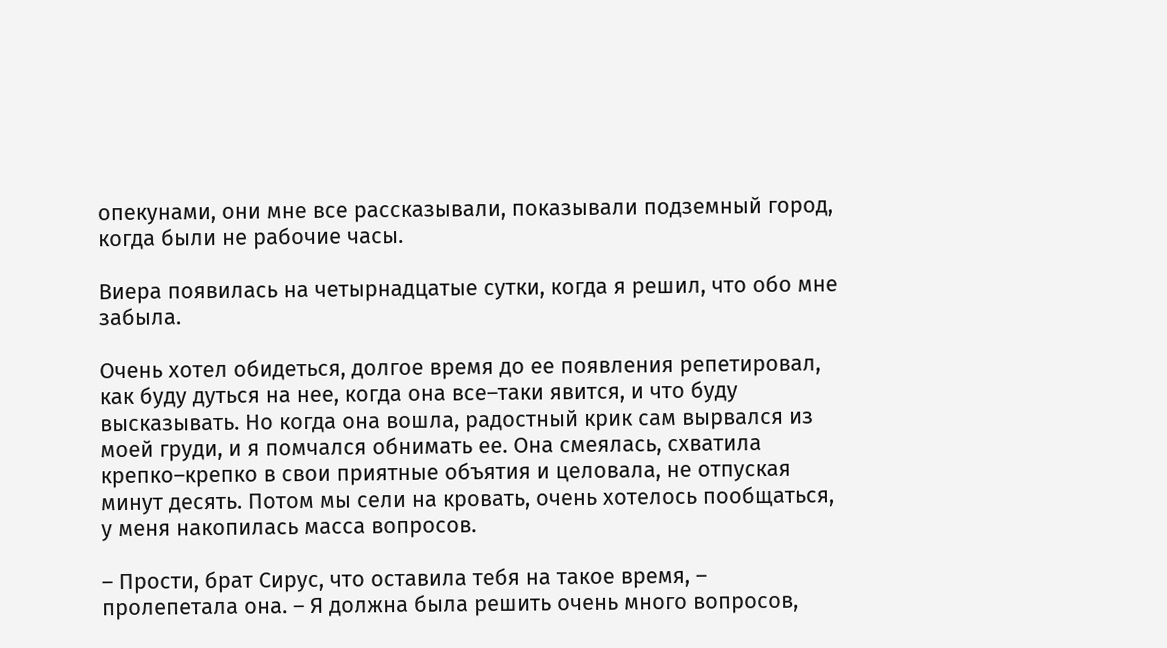опекунами, они мне все рассказывали, показывали подземный город, когда были не рабочие часы.

Виера появилась на четырнадцатые сутки, когда я решил, что обо мне забыла.

Очень хотел обидеться, долгое время до ее появления репетировал, как буду дуться на нее, когда она все–таки явится, и что буду высказывать. Но когда она вошла, радостный крик сам вырвался из моей груди, и я помчался обнимать ее. Она смеялась, схватила крепко–крепко в свои приятные объятия и целовала, не отпуская минут десять. Потом мы сели на кровать, очень хотелось пообщаться, у меня накопилась масса вопросов.

– Прости, брат Сирус, что оставила тебя на такое время, – пролепетала она. – Я должна была решить очень много вопросов,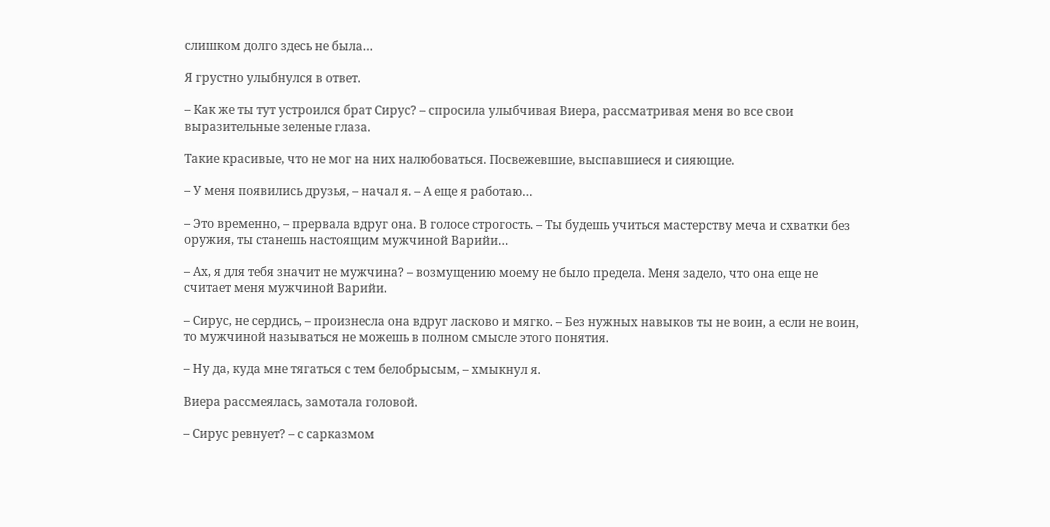слишком долго здесь не была…

Я грустно улыбнулся в ответ.

– Как же ты тут устроился брат Сирус? – спросила улыбчивая Виера, рассматривая меня во все свои выразительные зеленые глаза.

Такие красивые, что не мог на них налюбоваться. Посвежевшие, выспавшиеся и сияющие.

– У меня появились друзья, – начал я. – А еще я работаю…

– Это временно, – прервала вдруг она. В голосе строгость. – Ты будешь учиться мастерству меча и схватки без оружия, ты станешь настоящим мужчиной Варийи…

– Ах, я для тебя значит не мужчина? – возмущению моему не было предела. Меня задело, что она еще не считает меня мужчиной Варийи.

– Сирус, не сердись, – произнесла она вдруг ласково и мягко. – Без нужных навыков ты не воин, а если не воин, то мужчиной называться не можешь в полном смысле этого понятия.

– Ну да, куда мне тягаться с тем белобрысым, – хмыкнул я.

Виера рассмеялась, замотала головой.

– Сирус ревнует? – с сарказмом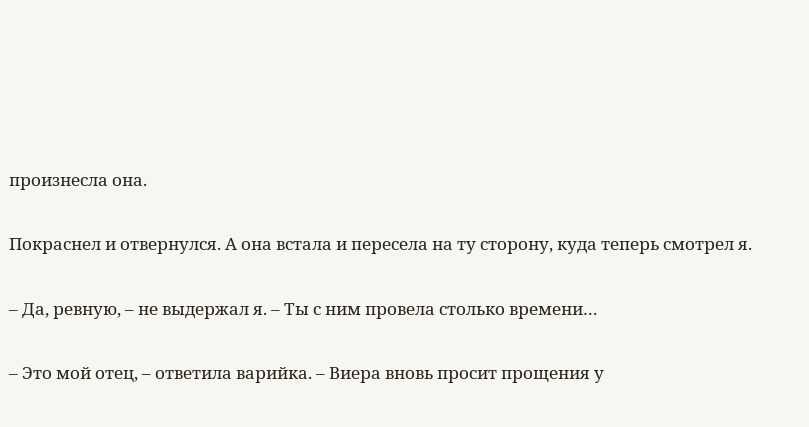произнесла она.

Покраснел и отвернулся. А она встала и пересела на ту сторону, куда теперь смотрел я.

– Да, ревную, – не выдержал я. – Ты с ним провела столько времени…

– Это мой отец, – ответила варийка. – Виера вновь просит прощения у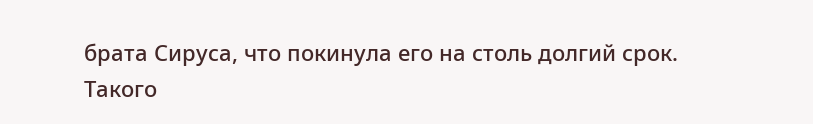брата Сируса, что покинула его на столь долгий срок. Такого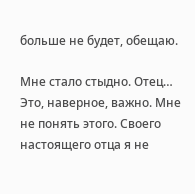больше не будет, обещаю.

Мне стало стыдно. Отец… Это, наверное, важно. Мне не понять этого. Своего настоящего отца я не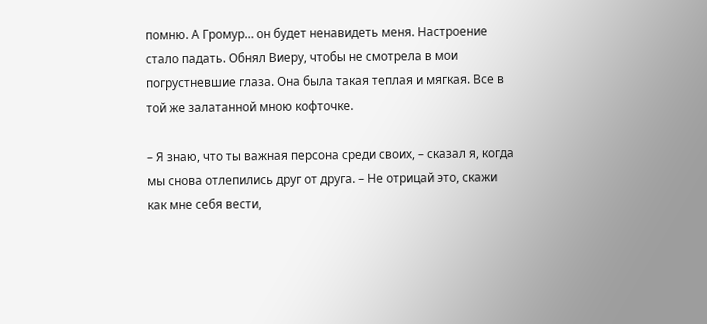помню. А Громур… он будет ненавидеть меня. Настроение стало падать. Обнял Виеру, чтобы не смотрела в мои погрустневшие глаза. Она была такая теплая и мягкая. Все в той же залатанной мною кофточке.

– Я знаю, что ты важная персона среди своих, – сказал я, когда мы снова отлепились друг от друга. – Не отрицай это, скажи как мне себя вести,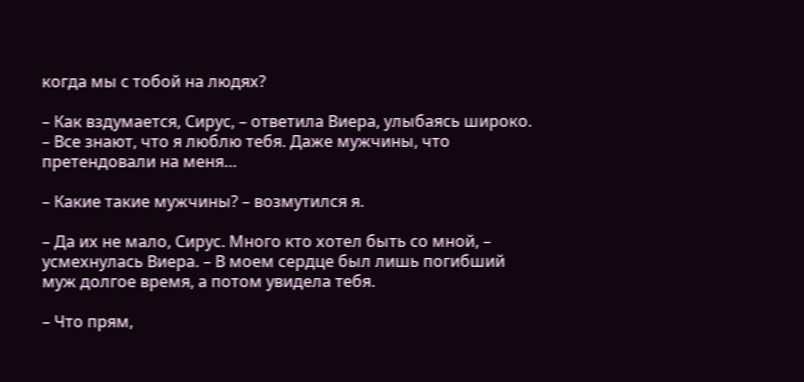когда мы с тобой на людях?

– Как вздумается, Сирус, – ответила Виера, улыбаясь широко. – Все знают, что я люблю тебя. Даже мужчины, что претендовали на меня…

– Какие такие мужчины? – возмутился я.

– Да их не мало, Сирус. Много кто хотел быть со мной, – усмехнулась Виера. – В моем сердце был лишь погибший муж долгое время, а потом увидела тебя.

– Что прям,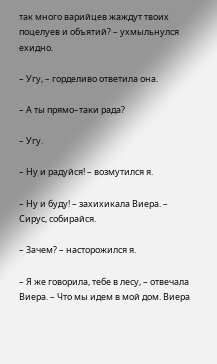так много варийцев жаждут твоих поцелуев и объятий? – ухмыльнулся ехидно.

– Угу, – горделиво ответила она.

– А ты прямо–таки рада?

– Угу.

– Ну и радуйся! – возмутился я.

– Ну и буду! – захихикала Виера. – Сирус, собирайся.

– Зачем? – насторожился я.

– Я же говорила, тебе в лесу, – отвечала Виера. – Что мы идем в мой дом. Виера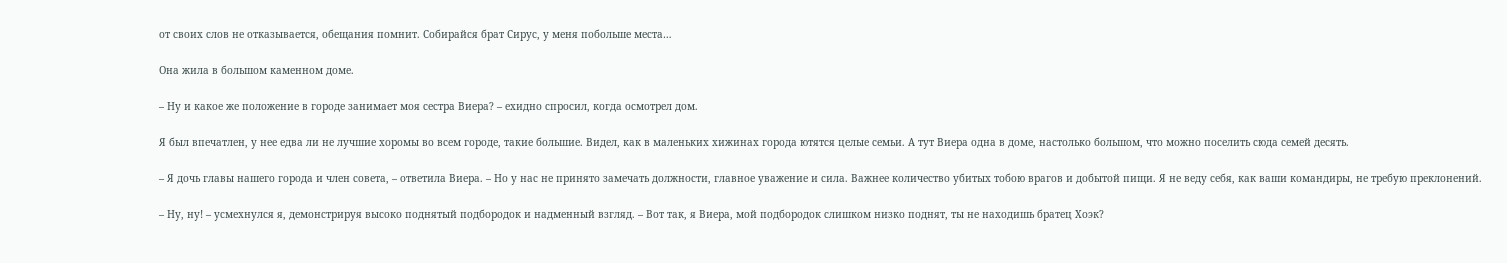от своих слов не отказывается, обещания помнит. Собирайся брат Сирус, у меня побольше места…

Она жила в большом каменном доме.

– Ну и какое же положение в городе занимает моя сестра Виера? – ехидно спросил, когда осмотрел дом.

Я был впечатлен, у нее едва ли не лучшие хоромы во всем городе, такие большие. Видел, как в маленьких хижинах города ютятся целые семьи. А тут Виера одна в доме, настолько большом, что можно поселить сюда семей десять.

– Я дочь главы нашего города и член совета, – ответила Виера. – Но у нас не принято замечать должности, главное уважение и сила. Важнее количество убитых тобою врагов и добытой пищи. Я не веду себя, как ваши командиры, не требую преклонений.

– Ну, ну! – усмехнулся я, демонстрируя высоко поднятый подбородок и надменный взгляд. – Вот так, я Виера, мой подбородок слишком низко поднят, ты не находишь братец Хоэк?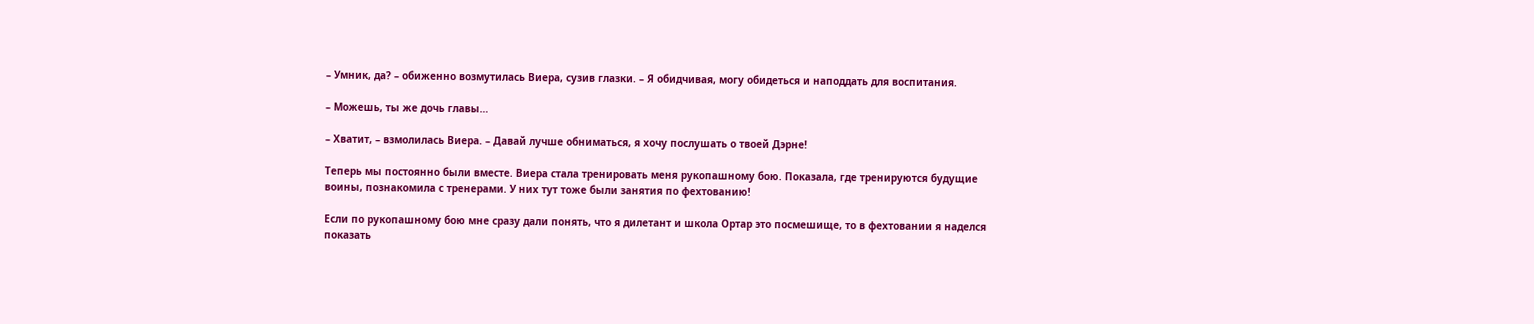– Умник, да? – обиженно возмутилась Виера, сузив глазки. – Я обидчивая, могу обидеться и наподдать для воспитания.

– Можешь, ты же дочь главы…

– Хватит, – взмолилась Виера. – Давай лучше обниматься, я хочу послушать о твоей Дэрне!

Теперь мы постоянно были вместе. Виера стала тренировать меня рукопашному бою. Показала, где тренируются будущие воины, познакомила с тренерами. У них тут тоже были занятия по фехтованию!

Если по рукопашному бою мне сразу дали понять, что я дилетант и школа Ортар это посмешище, то в фехтовании я наделся показать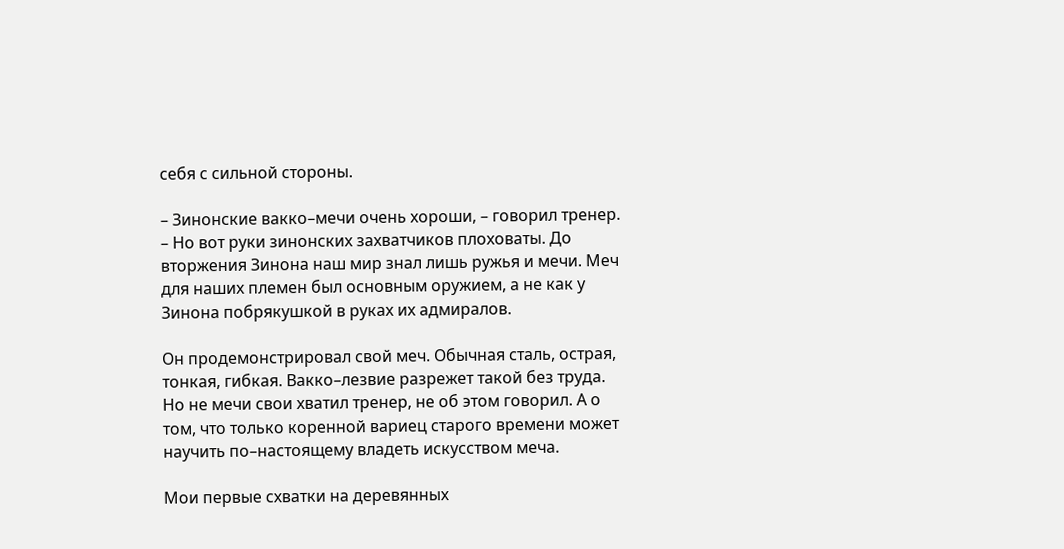себя с сильной стороны.

– Зинонские вакко–мечи очень хороши, – говорил тренер. – Но вот руки зинонских захватчиков плоховаты. До вторжения Зинона наш мир знал лишь ружья и мечи. Меч для наших племен был основным оружием, а не как у Зинона побрякушкой в руках их адмиралов.

Он продемонстрировал свой меч. Обычная сталь, острая, тонкая, гибкая. Вакко–лезвие разрежет такой без труда. Но не мечи свои хватил тренер, не об этом говорил. А о том, что только коренной вариец старого времени может научить по–настоящему владеть искусством меча.

Мои первые схватки на деревянных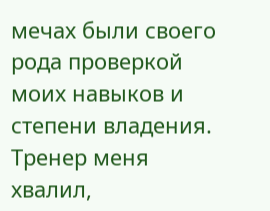мечах были своего рода проверкой моих навыков и степени владения. Тренер меня хвалил,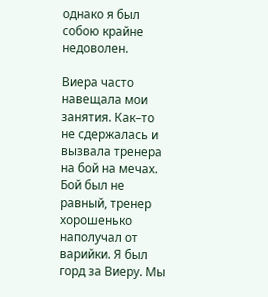однако я был собою крайне недоволен.

Виера часто навещала мои занятия. Как–то не сдержалась и вызвала тренера на бой на мечах. Бой был не равный, тренер хорошенько наполучал от варийки. Я был горд за Виеру. Мы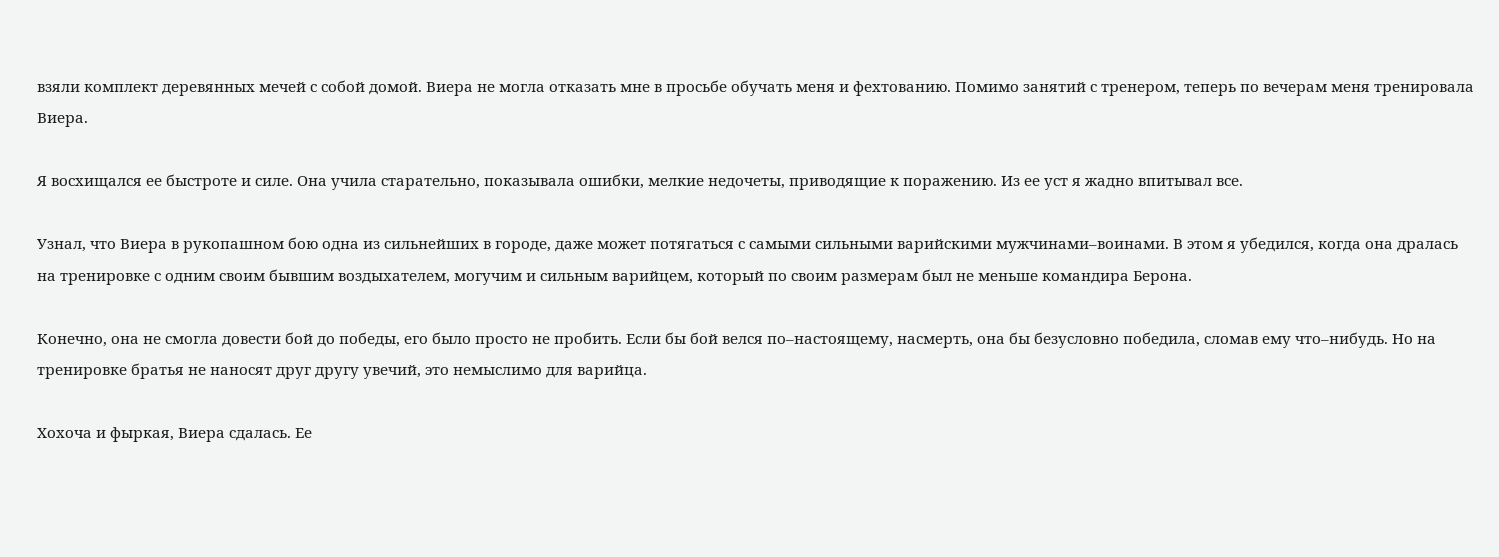взяли комплект деревянных мечей с собой домой. Виера не могла отказать мне в просьбе обучать меня и фехтованию. Помимо занятий с тренером, теперь по вечерам меня тренировала Виера.

Я восхищался ее быстроте и силе. Она учила старательно, показывала ошибки, мелкие недочеты, приводящие к поражению. Из ее уст я жадно впитывал все.

Узнал, что Виера в рукопашном бою одна из сильнейших в городе, даже может потягаться с самыми сильными варийскими мужчинами–воинами. В этом я убедился, когда она дралась на тренировке с одним своим бывшим воздыхателем, могучим и сильным варийцем, который по своим размерам был не меньше командира Берона.

Конечно, она не смогла довести бой до победы, его было просто не пробить. Если бы бой велся по–настоящему, насмерть, она бы безусловно победила, сломав ему что–нибудь. Но на тренировке братья не наносят друг другу увечий, это немыслимо для варийца.

Хохоча и фыркая, Виера сдалась. Ее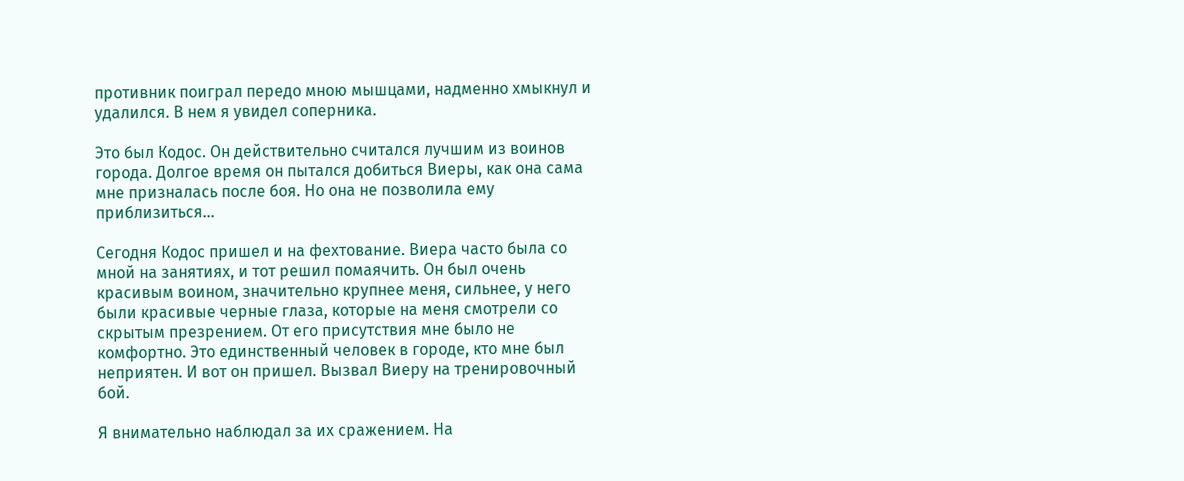противник поиграл передо мною мышцами, надменно хмыкнул и удалился. В нем я увидел соперника.

Это был Кодос. Он действительно считался лучшим из воинов города. Долгое время он пытался добиться Виеры, как она сама мне призналась после боя. Но она не позволила ему приблизиться…

Сегодня Кодос пришел и на фехтование. Виера часто была со мной на занятиях, и тот решил помаячить. Он был очень красивым воином, значительно крупнее меня, сильнее, у него были красивые черные глаза, которые на меня смотрели со скрытым презрением. От его присутствия мне было не комфортно. Это единственный человек в городе, кто мне был неприятен. И вот он пришел. Вызвал Виеру на тренировочный бой.

Я внимательно наблюдал за их сражением. На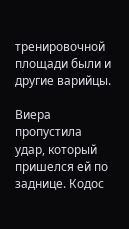тренировочной площади были и другие варийцы.

Виера пропустила удар, который пришелся ей по заднице. Кодос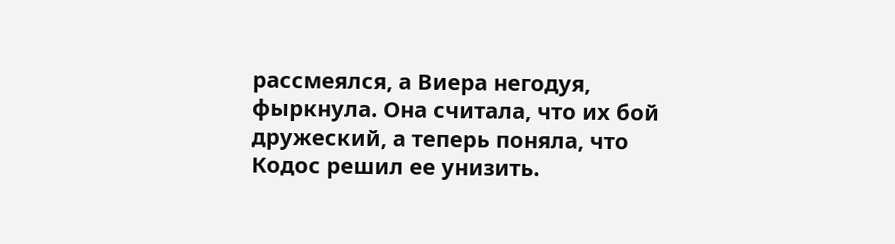рассмеялся, а Виера негодуя, фыркнула. Она считала, что их бой дружеский, а теперь поняла, что Кодос решил ее унизить.